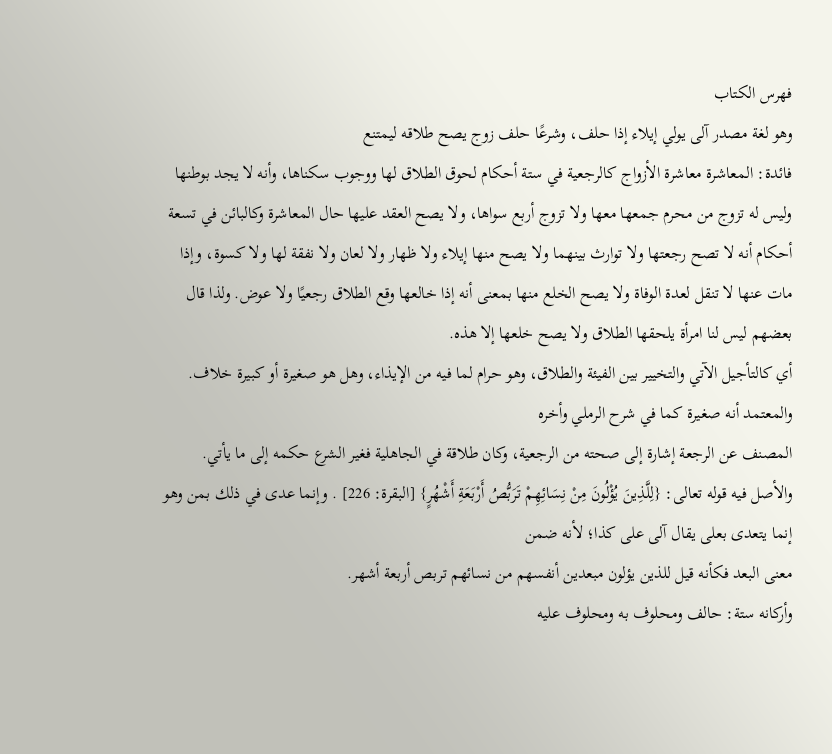فهرس الكتاب
وهو لغة مصدر آلى يولي إيلاء إذا حلف، وشرعًا حلف زوج يصح طلاقه ليمتنع
فائدة: المعاشرة معاشرة الأزواج كالرجعية في ستة أحكام لحوق الطلاق لها ووجوب سكناها، وأنه لا يجد بوطنها وليس له تزوج من محرم جمعها معها ولا تزوج أربع سواها، ولا يصح العقد عليها حال المعاشرة وكالبائن في تسعة أحكام أنه لا تصح رجعتها ولا توارث بينهما ولا يصح منها إيلاء ولا ظهار ولا لعان ولا نفقة لها ولا كسوة، وإذا مات عنها لا تنقل لعدة الوفاة ولا يصح الخلع منها بمعنى أنه إذا خالعها وقع الطلاق رجعيًا ولا عوض. ولذا قال بعضهم ليس لنا امرأة يلحقها الطلاق ولا يصح خلعها إلا هذه.
أي كالتأجيل الآتي والتخيير بين الفيئة والطلاق، وهو حرام لما فيه من الإيذاء، وهل هو صغيرة أو كبيرة خلاف. والمعتمد أنه صغيرة كما في شرح الرملي وأخره
المصنف عن الرجعة إشارة إلى صحته من الرجعية، وكان طلاقة في الجاهلية فغير الشرع حكمه إلى ما يأتي.
والأصل فيه قوله تعالى: {لِلَّذِينَ يُؤْلُونَ مِنْ نِسَائِهِمْ تَرَبُّصُ أَرْبَعَةِ أَشْهُرٍ} [البقرة: 226] . وإنما عدى في ذلك بمن وهو إنما يتعدى بعلى يقال آلى على كذا؛ لأنه ضمن
معنى البعد فكأنه قيل للذين يؤلون مبعدين أنفسهم من نسائهم تربص أربعة أشهر.
وأركانه ستة: حالف ومحلوف به ومحلوف عليه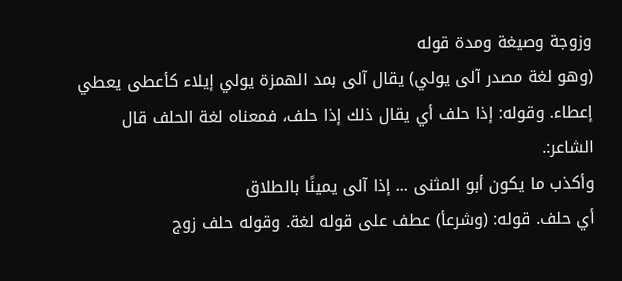وزوجة وصيغة ومدة قوله
(وهو لغة مصدر آلى يولي) يقال آلى بمد الهمزة يولي إيلاء كأعطى يعطي إعطاء. وقوله: إذا حلف أي يقال ذلك إذا حلف، فمعناه لغة الحلف قال الشاعر:.
وأكذب ما يكون أبو المثنى ... إذا آلى يمينًا بالطلاق
أي حلف. قوله: (وشرعأ) عطف على قوله لغة. وقوله حلف زوج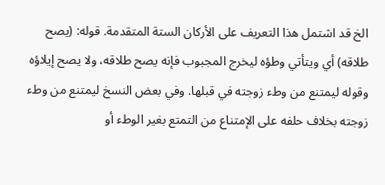الخ قد اشتمل هذا التعريف على الأركان الستة المتقدمة. قوله: (يصح طلاقه) أي ويتأتي وطؤه ليخرج المجبوب فإنه يصح طلاقه، ولا يصح إيلاؤه وقوله ليمتنع من وطء زوجته في قبلها. وفي بعض النسخ ليمتنع من وطء زوجته بخلاف حلفه على الإمتناع من التمتع بغير الوطء أو